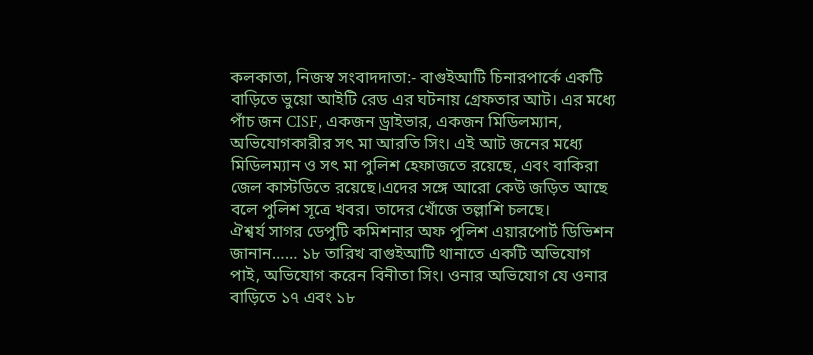কলকাতা, নিজস্ব সংবাদদাতা:- বাগুইআটি চিনারপার্কে একটি বাড়িতে ভুয়ো আইটি রেড এর ঘটনায় গ্রেফতার আট। এর মধ্যে পাঁচ জন CISF, একজন ড্রাইভার, একজন মিডিলম্যান, অভিযোগকারীর সৎ মা আরতি সিং। এই আট জনের মধ্যে মিডিলম্যান ও সৎ মা পুলিশ হেফাজতে রয়েছে, এবং বাকিরা জেল কাস্টডিতে রয়েছে।এদের সঙ্গে আরো কেউ জড়িত আছে বলে পুলিশ সূত্রে খবর। তাদের খোঁজে তল্লাশি চলছে।
ঐশ্বর্য সাগর ডেপুটি কমিশনার অফ পুলিশ এয়ারপোর্ট ডিভিশন জানান…… ১৮ তারিখ বাগুইআটি থানাতে একটি অভিযোগ পাই, অভিযোগ করেন বিনীতা সিং। ওনার অভিযোগ যে ওনার বাড়িতে ১৭ এবং ১৮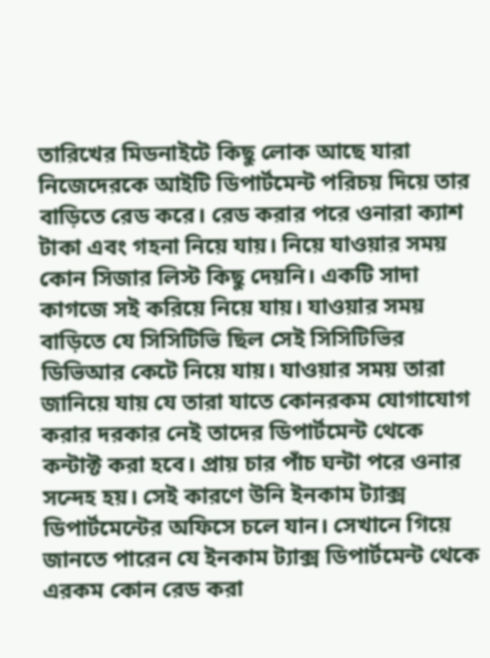তারিখের মিডনাইটে কিছু লোক আছে যারা নিজেদেরকে আইটি ডিপার্টমেন্ট পরিচয় দিয়ে তার বাড়িতে রেড করে। রেড করার পরে ওনারা ক্যাশ টাকা এবং গহনা নিয়ে যায়। নিয়ে যাওয়ার সময় কোন সিজার লিস্ট কিছু দেয়নি। একটি সাদা কাগজে সই করিয়ে নিয়ে যায়। যাওয়ার সময় বাড়িতে যে সিসিটিভি ছিল সেই সিসিটিভির ডিভিআর কেটে নিয়ে যায়। যাওয়ার সময় তারা জানিয়ে যায় যে তারা যাতে কোনরকম যোগাযোগ করার দরকার নেই তাদের ডিপার্টমেন্ট থেকে কন্টাক্ট করা হবে। প্রায় চার পাঁচ ঘন্টা পরে ওনার সন্দেহ হয়। সেই কারণে উনি ইনকাম ট্যাক্স ডিপার্টমেন্টের অফিসে চলে যান। সেখানে গিয়ে জানতে পারেন যে ইনকাম ট্যাক্স ডিপার্টমেন্ট থেকে এরকম কোন রেড করা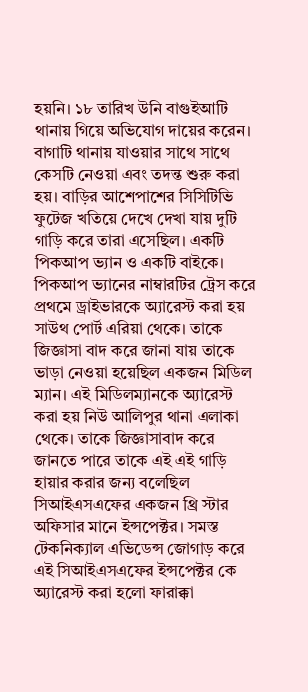হয়নি। ১৮ তারিখ উনি বাগুইআটি থানায় গিয়ে অভিযোগ দায়ের করেন। বাগাটি থানায় যাওয়ার সাথে সাথে কেসটি নেওয়া এবং তদন্ত শুরু করা হয়। বাড়ির আশেপাশের সিসিটিভি ফুটেজ খতিয়ে দেখে দেখা যায় দুটি গাড়ি করে তারা এসেছিল। একটি পিকআপ ভ্যান ও একটি বাইকে। পিকআপ ভ্যানের নাম্বারটির ট্রেস করে প্রথমে ড্রাইভারকে অ্যারেস্ট করা হয় সাউথ পোর্ট এরিয়া থেকে। তাকে জিজ্ঞাসা বাদ করে জানা যায় তাকে ভাড়া নেওয়া হয়েছিল একজন মিডিল ম্যান। এই মিডিলম্যানকে অ্যারেস্ট করা হয় নিউ আলিপুর থানা এলাকা থেকে। তাকে জিজ্ঞাসাবাদ করে জানতে পারে তাকে এই এই গাড়ি হায়ার করার জন্য বলেছিল সিআইএসএফের একজন থ্রি স্টার অফিসার মানে ইন্সপেক্টর। সমস্ত টেকনিক্যাল এভিডেন্স জোগাড় করে এই সিআইএসএফের ইন্সপেক্টর কে অ্যারেস্ট করা হলো ফারাক্কা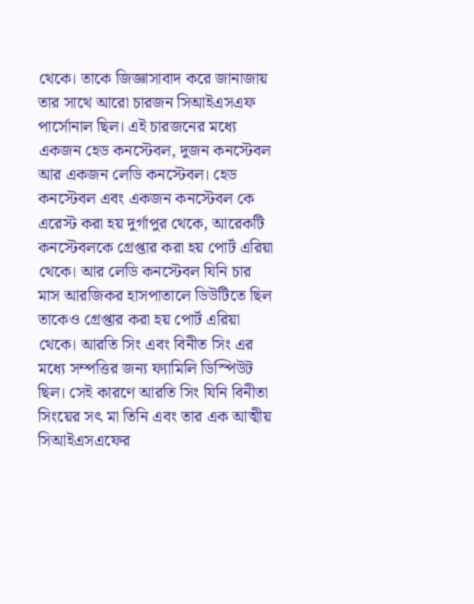থেকে। তাকে জিজ্ঞাসাবাদ করে জানাজায় তার সাথে আরো চারজন সিআইএসএফ পার্সোনাল ছিল। এই চারজনের মধ্যে একজন হেড কনস্টেবল, দুজন কনস্টেবল আর একজন লেডি কনস্টেবল। হেড কনস্টেবল এবং একজন কনস্টেবল কে এরেস্ট করা হয় দুর্গাপুর থেকে, আরেকটি কনস্টেবলকে গ্রেপ্তার করা হয় পোর্ট এরিয়া থেকে। আর লেডি কনস্টেবল যিনি চার মাস আরজিকর হাসপাতালে ডিউটিতে ছিল তাকেও গ্রেপ্তার করা হয় পোর্ট এরিয়া থেকে। আরতি সিং এবং বিনীত সিং এর মধ্যে সম্পত্তির জন্য ফ্যামিলি ডিস্পিউট ছিল। সেই কারণে আরতি সিং যিনি বিনীতা সিংয়ের সৎ মা তিনি এবং তার এক আত্মীয় সিআইএসএফের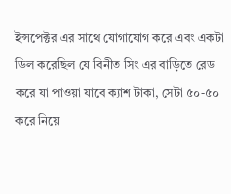ইন্সপেক্টর এর সাথে যোগাযোগ করে এবং একটা ডিল করেছিল যে বিনীত সিং এর বাড়িতে রেড করে যা পাওয়া যাবে ক্যাশ টাকা, সেটা ৫০-৫০ করে নিয়ে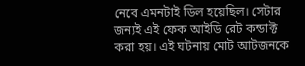নেবে এমনটাই ডিল হয়েছিল। সেটার জন্যই এই ফেক আইডি রেট কন্ডাক্ট করা হয়। এই ঘটনায় মোট আটজনকে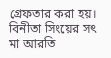গ্রেফতার করা হয়। বিনীতা সিংয়ের সৎ মা আরতি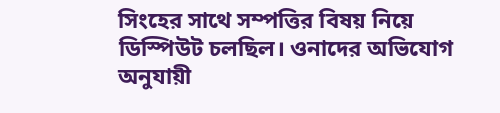সিংহের সাথে সম্পত্তির বিষয় নিয়ে ডিস্পিউট চলছিল। ওনাদের অভিযোগ অনুযায়ী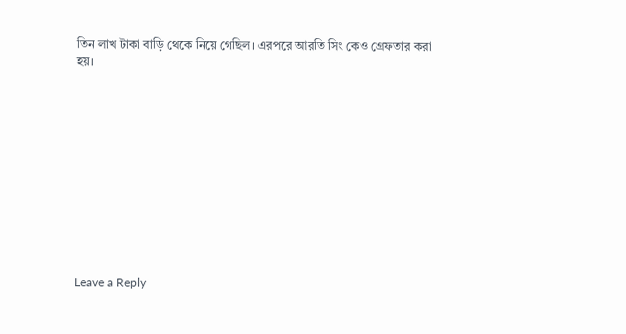তিন লাখ টাকা বাড়ি থেকে নিয়ে গেছিল। এরপরে আরতি সিং কেও গ্রেফতার করা হয়।












Leave a Reply